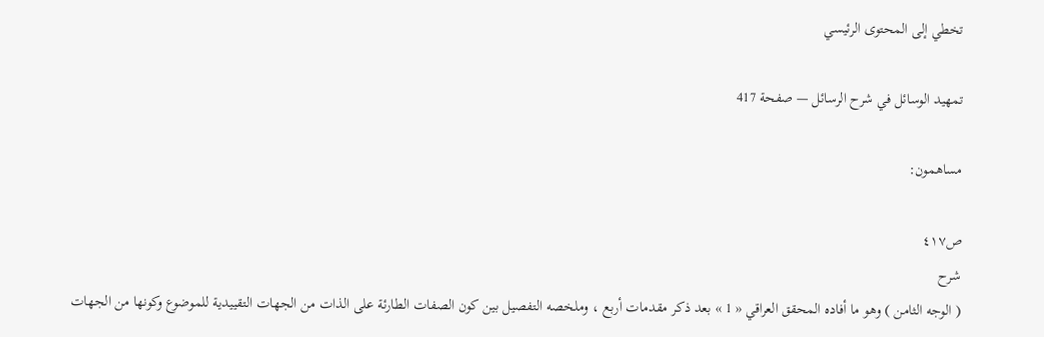تخطي إلى المحتوى الرئيسي

تمهيد الوسائل في شرح الرسائل — صفحة 417

مساهمون:

ص٤١٧
شرح
( الوجه الثامن ) وهو ما أفاده المحقق العراقي « 1 » بعد ذكر مقدمات أربع ، وملخصه التفصيل بين كون الصفات الطارئة على الذات من الجهات التقييدية للموضوع وكونها من الجهات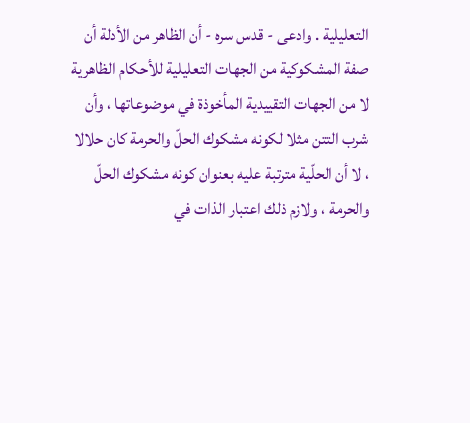التعليلية . وادعى - قدس سره - أن الظاهر من الأدلة أن صفة المشكوكية من الجهات التعليلية للأحكام الظاهرية لا من الجهات التقييدية المأخوذة في موضوعاتها ، وأن شرب التتن مثلا لكونه مشكوك الحلّ والحرمة كان حلالا ، لا أن الحلّية مترتبة عليه بعنوان كونه مشكوك الحلّ والحرمة ، ولازم ذلك اعتبار الذات في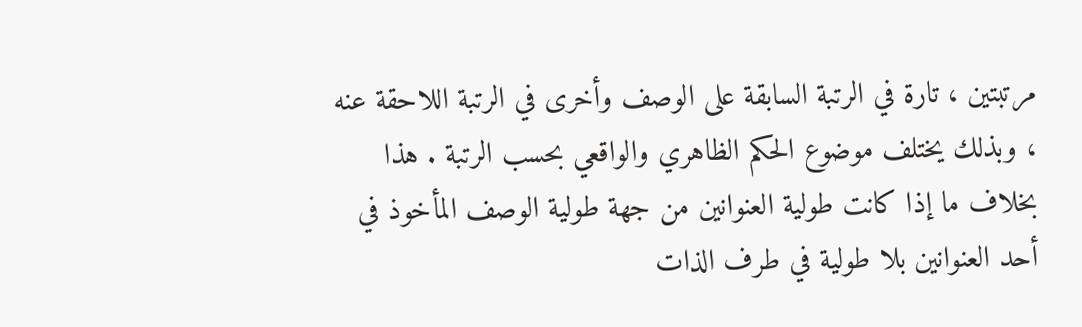مرتبتين ، تارة في الرتبة السابقة على الوصف وأخرى في الرتبة اللاحقة عنه ، وبذلك يختلف موضوع الحكم الظاهري والواقعي بحسب الرتبة . هذا بخلاف ما إذا كانت طولية العنوانين من جهة طولية الوصف المأخوذ في أحد العنوانين بلا طولية في طرف الذات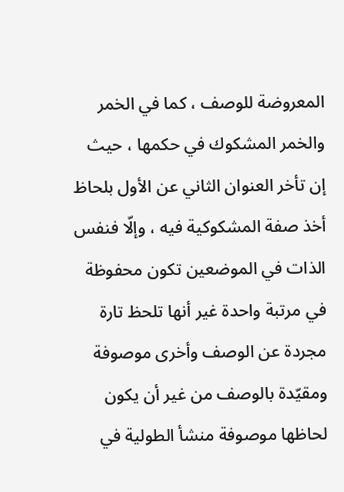المعروضة للوصف ، كما في الخمر والخمر المشكوك في حكمها ، حيث إن تأخر العنوان الثاني عن الأول بلحاظ أخذ صفة المشكوكية فيه ، وإلّا فنفس الذات في الموضعين تكون محفوظة في مرتبة واحدة غير أنها تلحظ تارة مجردة عن الوصف وأخرى موصوفة ومقيّدة بالوصف من غير أن يكون لحاظها موصوفة منشأ الطولية في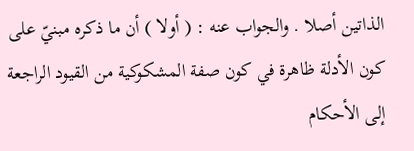الذاتين أصلا . والجواب عنه : ( أولا ) أن ما ذكره مبنيّ على كون الأدلة ظاهرة في كون صفة المشكوكية من القيود الراجعة إلى الأحكام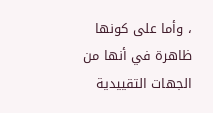، وأما على كونها ظاهرة في أنها من الجهات التقييدية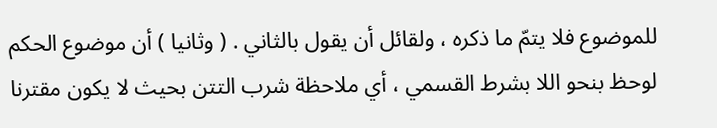للموضوع فلا يتمّ ما ذكره ، ولقائل أن يقول بالثاني . ( وثانيا ) أن موضوع الحكم لوحظ بنحو اللا بشرط القسمي ، أي ملاحظة شرب التتن بحيث لا يكون مقترنا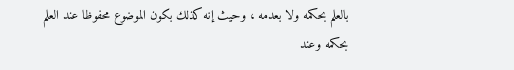بالعلم بحكمه ولا بعدمه ، وحيث إنه كذلك بكون الموضوع محفوظا عند العلم بحكمه وعند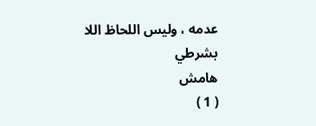عدمه ، وليس اللحاظ اللا بشرطي
هامش
( 1 )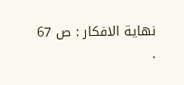نهاية الافكار : ص 67 .